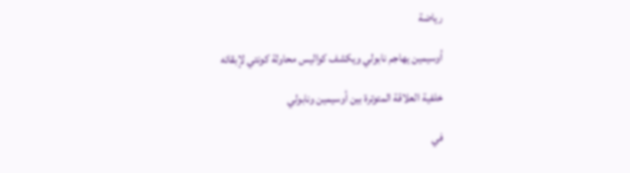رياضة

أوسيمين يهاجم نابولي ويكشف كواليس محاولة كونتي لإبقائه

خلفية العلاقة المتوترة بين أوسيمين ونابولي

في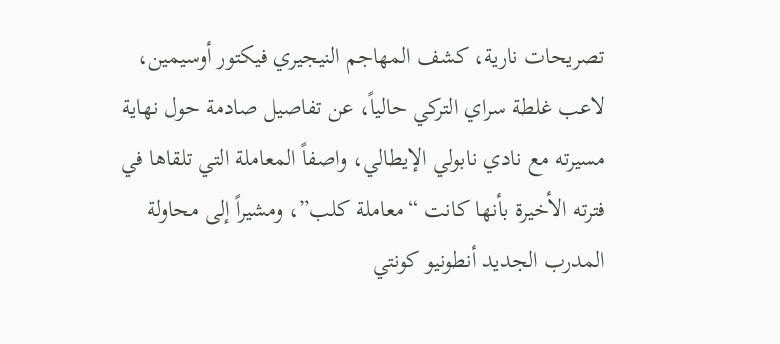تصريحات نارية، كشف المهاجم النيجيري فيكتور أوسيمين، لاعب غلطة سراي التركي حالياً، عن تفاصيل صادمة حول نهاية مسيرته مع نادي نابولي الإيطالي، واصفاً المعاملة التي تلقاها في فترته الأخيرة بأنها كانت “معاملة كلب”، ومشيراً إلى محاولة المدرب الجديد أنطونيو كونتي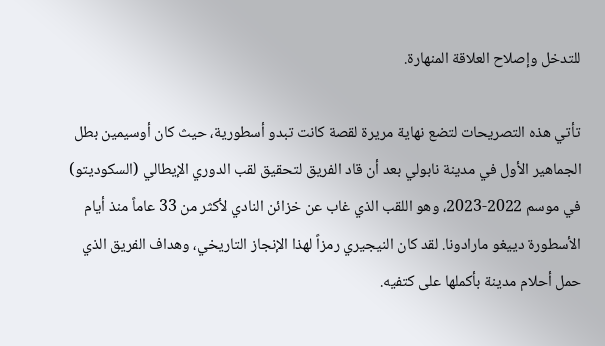للتدخل وإصلاح العلاقة المنهارة.

تأتي هذه التصريحات لتضع نهاية مريرة لقصة كانت تبدو أسطورية، حيث كان أوسيمين بطل الجماهير الأول في مدينة نابولي بعد أن قاد الفريق لتحقيق لقب الدوري الإيطالي (السكوديتو) في موسم 2022-2023، وهو اللقب الذي غاب عن خزائن النادي لأكثر من 33 عاماً منذ أيام الأسطورة دييغو مارادونا. لقد كان النيجيري رمزاً لهذا الإنجاز التاريخي، وهداف الفريق الذي حمل أحلام مدينة بأكملها على كتفيه.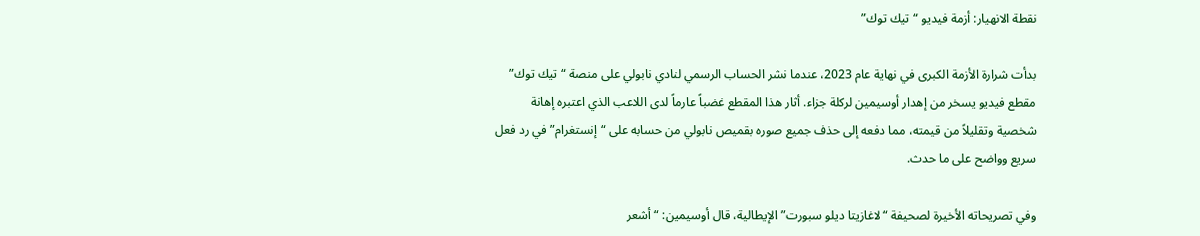نقطة الانهيار: أزمة فيديو “تيك توك”

بدأت شرارة الأزمة الكبرى في نهاية عام 2023، عندما نشر الحساب الرسمي لنادي نابولي على منصة “تيك توك” مقطع فيديو يسخر من إهدار أوسيمين لركلة جزاء. أثار هذا المقطع غضباً عارماً لدى اللاعب الذي اعتبره إهانة شخصية وتقليلاً من قيمته، مما دفعه إلى حذف جميع صوره بقميص نابولي من حسابه على “إنستغرام” في رد فعل سريع وواضح على ما حدث.

وفي تصريحاته الأخيرة لصحيفة “لاغازيتا ديلو سبورت” الإيطالية، قال أوسيمين: “أشعر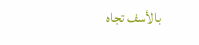بالأسف تجاه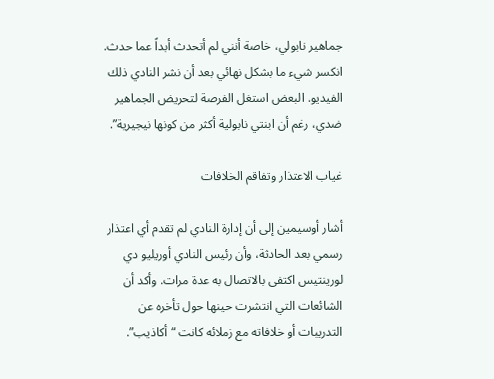جماهير نابولي، خاصة أنني لم أتحدث أبداً عما حدث. انكسر شيء ما بشكل نهائي بعد أن نشر النادي ذلك الفيديو. البعض استغل الفرصة لتحريض الجماهير ضدي، رغم أن ابنتي نابولية أكثر من كونها نيجيرية”.

غياب الاعتذار وتفاقم الخلافات

أشار أوسيمين إلى أن إدارة النادي لم تقدم أي اعتذار رسمي بعد الحادثة، وأن رئيس النادي أوريليو دي لورينتيس اكتفى بالاتصال به عدة مرات. وأكد أن الشائعات التي انتشرت حينها حول تأخره عن التدريبات أو خلافاته مع زملائه كانت “أكاذيب”.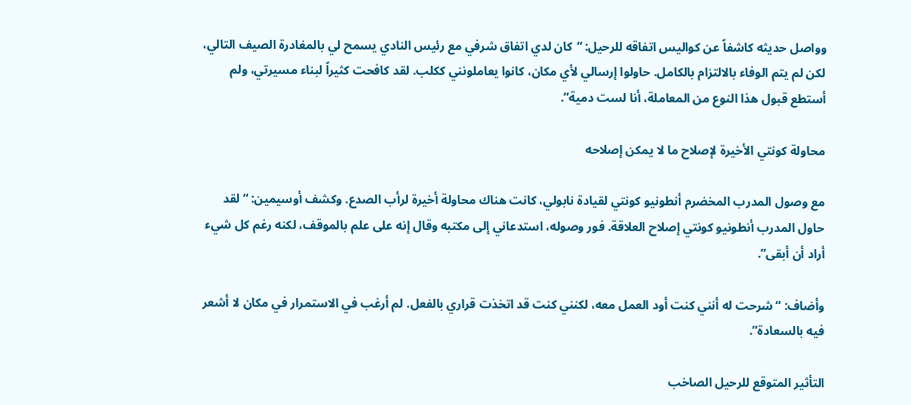وواصل حديثه كاشفاً عن كواليس اتفاقه للرحيل: “كان لدي اتفاق شرفي مع رئيس النادي يسمح لي بالمغادرة الصيف التالي، لكن لم يتم الوفاء بالالتزام بالكامل. حاولوا إرسالي لأي مكان، كانوا يعاملونني ككلب. لقد كافحت كثيراً لبناء مسيرتي، ولم أستطع قبول هذا النوع من المعاملة، أنا لست دمية”.

محاولة كونتي الأخيرة لإصلاح ما لا يمكن إصلاحه

مع وصول المدرب المخضرم أنطونيو كونتي لقيادة نابولي، كانت هناك محاولة أخيرة لرأب الصدع. وكشف أوسيمين: “لقد حاول المدرب أنطونيو كونتي إصلاح العلاقة. فور وصوله، استدعاني إلى مكتبه وقال إنه على علم بالموقف، لكنه رغم كل شيء أراد أن أبقى”.

وأضاف: “شرحت له أنني كنت أود العمل معه، لكنني كنت قد اتخذت قراري بالفعل. لم أرغب في الاستمرار في مكان لا أشعر فيه بالسعادة”.

التأثير المتوقع للرحيل الصاخب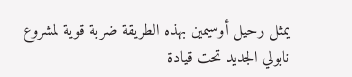يمثل رحيل أوسيمين بهذه الطريقة ضربة قوية لمشروع نابولي الجديد تحت قيادة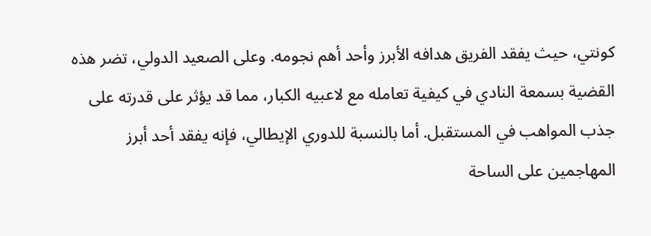كونتي، حيث يفقد الفريق هدافه الأبرز وأحد أهم نجومه. وعلى الصعيد الدولي، تضر هذه القضية بسمعة النادي في كيفية تعامله مع لاعبيه الكبار، مما قد يؤثر على قدرته على جذب المواهب في المستقبل. أما بالنسبة للدوري الإيطالي، فإنه يفقد أحد أبرز المهاجمين على الساحة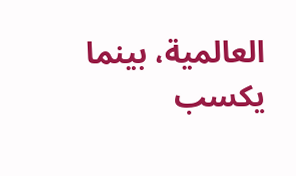العالمية، بينما يكسب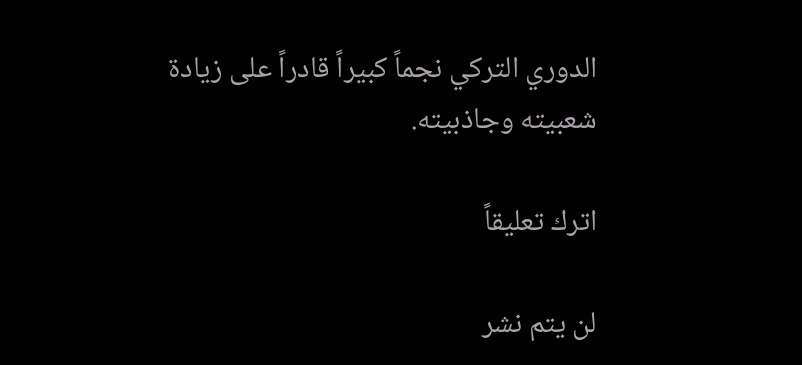الدوري التركي نجماً كبيراً قادراً على زيادة شعبيته وجاذبيته.

اترك تعليقاً

لن يتم نشر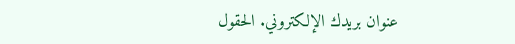عنوان بريدك الإلكتروني. الحقول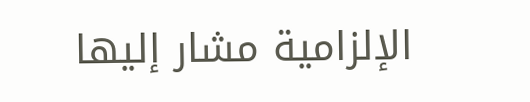الإلزامية مشار إليها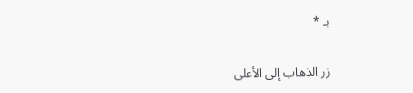بـ *

زر الذهاب إلى الأعلى